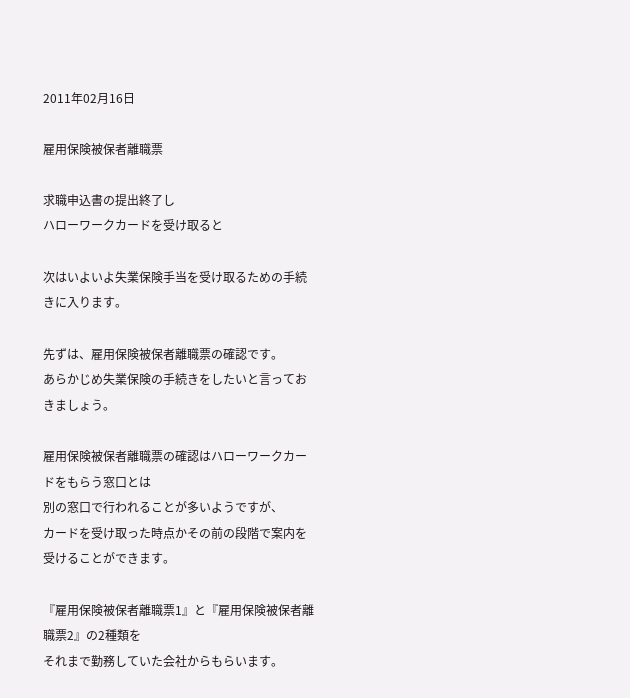2011年02月16日

雇用保険被保者離職票

求職申込書の提出終了し
ハローワークカードを受け取ると

次はいよいよ失業保険手当を受け取るための手続きに入ります。

先ずは、雇用保険被保者離職票の確認です。
あらかじめ失業保険の手続きをしたいと言っておきましょう。

雇用保険被保者離職票の確認はハローワークカードをもらう窓口とは
別の窓口で行われることが多いようですが、
カードを受け取った時点かその前の段階で案内を受けることができます。

『雇用保険被保者離職票1』と『雇用保険被保者離職票2』の2種類を
それまで勤務していた会社からもらいます。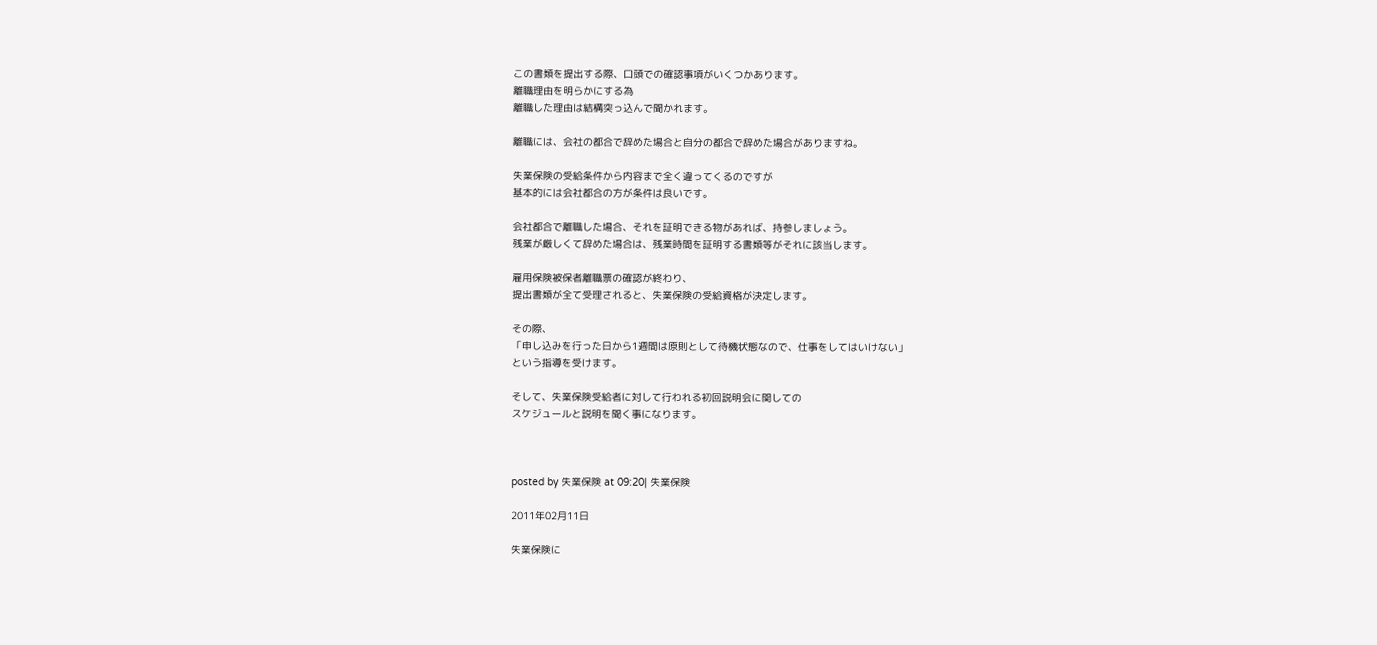この書類を提出する際、口頭での確認事項がいくつかあります。
離職理由を明らかにする為
離職した理由は結構突っ込んで聞かれます。

離職には、会社の都合で辞めた場合と自分の都合で辞めた場合がありますね。

失業保険の受給条件から内容まで全く違ってくるのですが
基本的には会社都合の方が条件は良いです。

会社都合で離職した場合、それを証明できる物があれば、持参しましょう。
残業が厳しくて辞めた場合は、残業時間を証明する書類等がそれに該当します。

雇用保険被保者離職票の確認が終わり、
提出書類が全て受理されると、失業保険の受給資格が決定します。

その際、
「申し込みを行った日から1週間は原則として待機状態なので、仕事をしてはいけない」
という指導を受けます。

そして、失業保険受給者に対して行われる初回説明会に関しての
スケジュールと説明を聞く事になります。



posted by 失業保険 at 09:20| 失業保険

2011年02月11日

失業保険に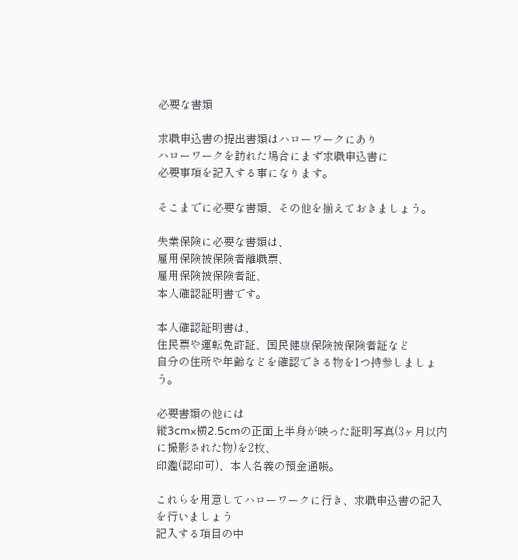必要な書類

求職申込書の提出書類はハローワークにあり
ハローワークを訪れた場合にまず求職申込書に
必要事項を記入する事になります。

そこまでに必要な書類、その他を揃えておきましょう。

失業保険に必要な書類は、
雇用保険被保険者離職票、
雇用保険被保険者証、
本人確認証明書です。

本人確認証明書は、
住民票や運転免許証、国民健康保険被保険者証など
自分の住所や年齢などを確認できる物を1つ持参しましょう。

必要書類の他には
縦3cm×横2.5cmの正面上半身が映った証明写真(3ヶ月以内に撮影された物)を2枚、
印鑑(認印可)、本人名義の預金通帳。

これらを用意してハローワークに行き、求職申込書の記入を行いましょう
記入する項目の中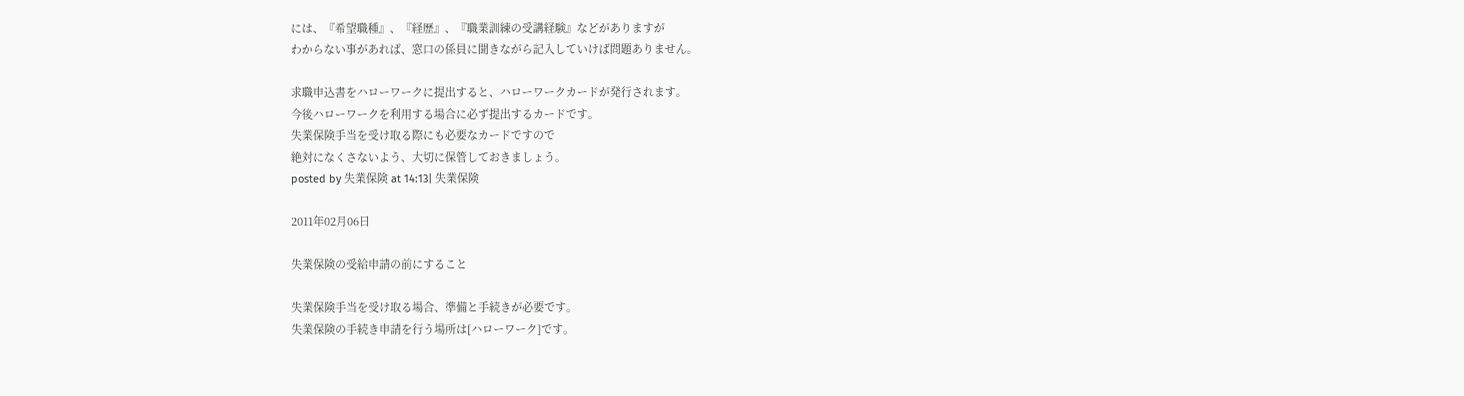には、『希望職種』、『経歴』、『職業訓練の受講経験』などがありますが
わからない事があれば、窓口の係員に聞きながら記入していけば問題ありません。

求職申込書をハローワークに提出すると、ハローワークカードが発行されます。
今後ハローワークを利用する場合に必ず提出するカードです。
失業保険手当を受け取る際にも必要なカードですので
絶対になくさないよう、大切に保管しておきましょう。
posted by 失業保険 at 14:13| 失業保険

2011年02月06日

失業保険の受給申請の前にすること

失業保険手当を受け取る場合、準備と手続きが必要です。
失業保険の手続き申請を行う場所は[ハローワーク]です。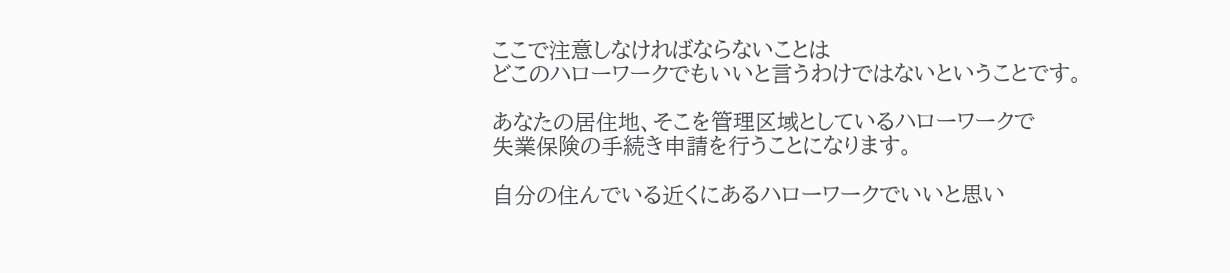ここで注意しなければならないことは
どこのハローワークでもいいと言うわけではないということです。

あなたの居住地、そこを管理区域としているハローワークで
失業保険の手続き申請を行うことになります。

自分の住んでいる近くにあるハローワークでいいと思い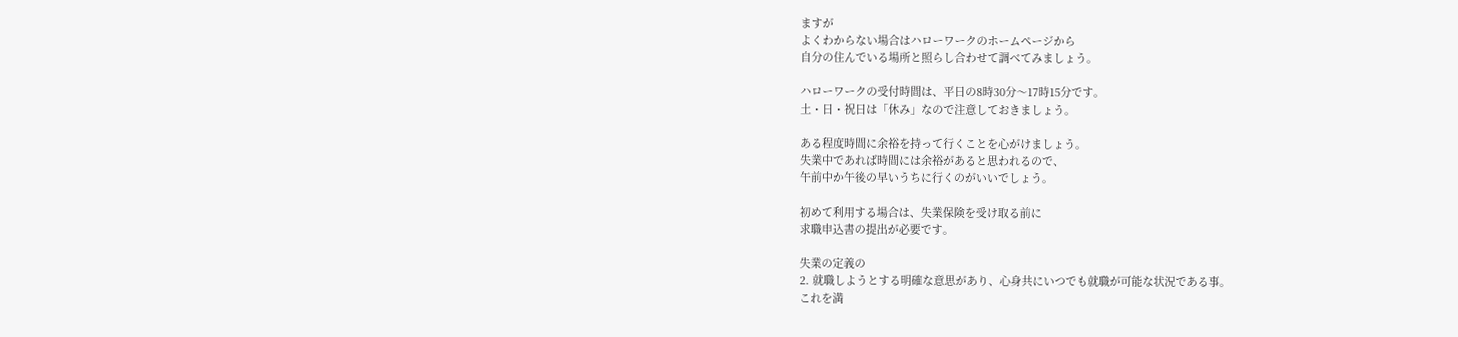ますが
よくわからない場合はハローワークのホームページから
自分の住んでいる場所と照らし合わせて調べてみましょう。

ハローワークの受付時間は、平日の8時30分〜17時15分です。
土・日・祝日は「休み」なので注意しておきましょう。

ある程度時間に余裕を持って行くことを心がけましょう。
失業中であれば時間には余裕があると思われるので、
午前中か午後の早いうちに行くのがいいでしょう。

初めて利用する場合は、失業保険を受け取る前に
求職申込書の提出が必要です。

失業の定義の
2. 就職しようとする明確な意思があり、心身共にいつでも就職が可能な状況である事。
これを満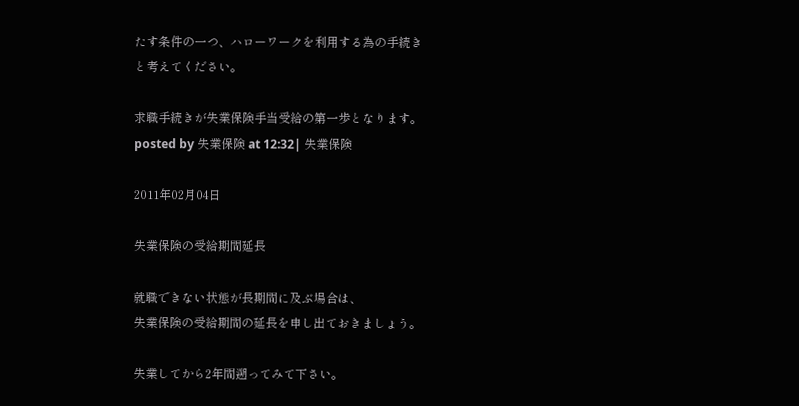たす条件の一つ、ハローワークを利用する為の手続き
と考えてください。

求職手続きが失業保険手当受給の第一歩となります。
posted by 失業保険 at 12:32| 失業保険

2011年02月04日

失業保険の受給期間延長

就職できない状態が長期間に及ぶ場合は、
失業保険の受給期間の延長を申し出ておきましょう。

失業してから2年間遡ってみて下さい。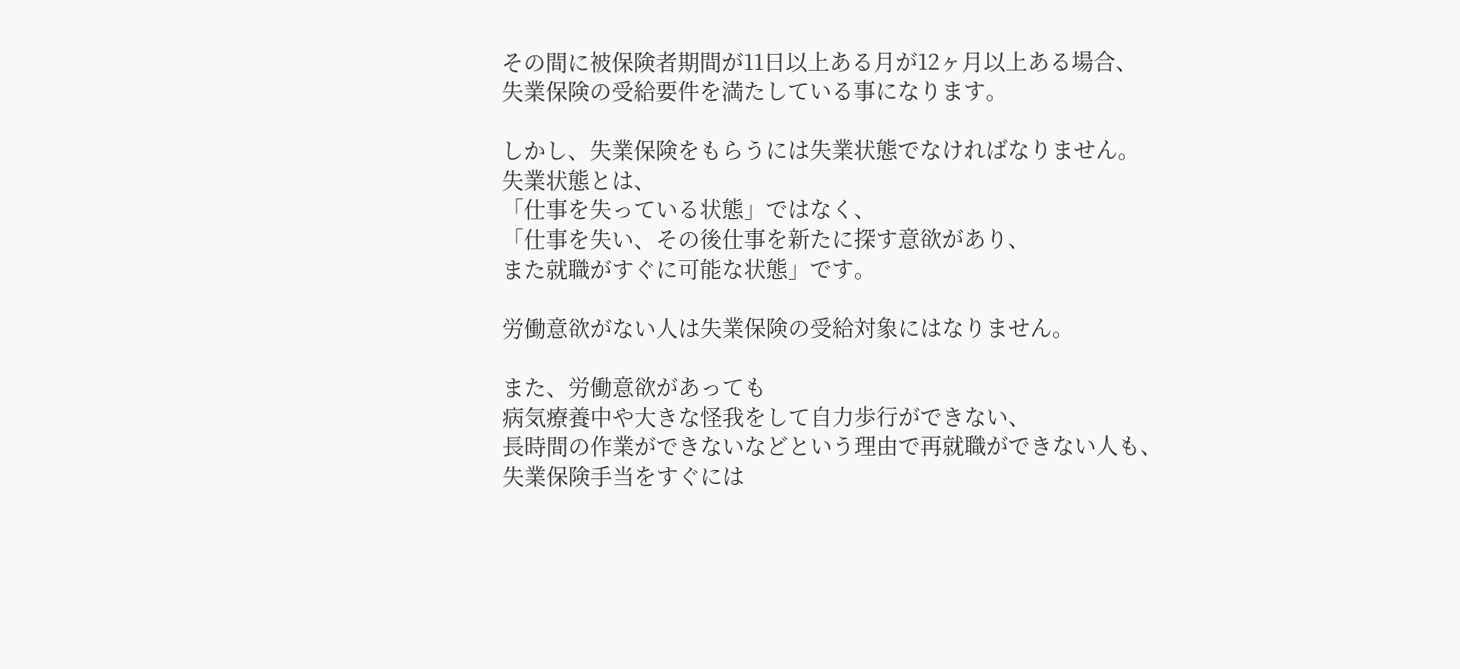その間に被保険者期間が11日以上ある月が12ヶ月以上ある場合、
失業保険の受給要件を満たしている事になります。

しかし、失業保険をもらうには失業状態でなければなりません。
失業状態とは、
「仕事を失っている状態」ではなく、
「仕事を失い、その後仕事を新たに探す意欲があり、
また就職がすぐに可能な状態」です。

労働意欲がない人は失業保険の受給対象にはなりません。

また、労働意欲があっても
病気療養中や大きな怪我をして自力歩行ができない、
長時間の作業ができないなどという理由で再就職ができない人も、
失業保険手当をすぐには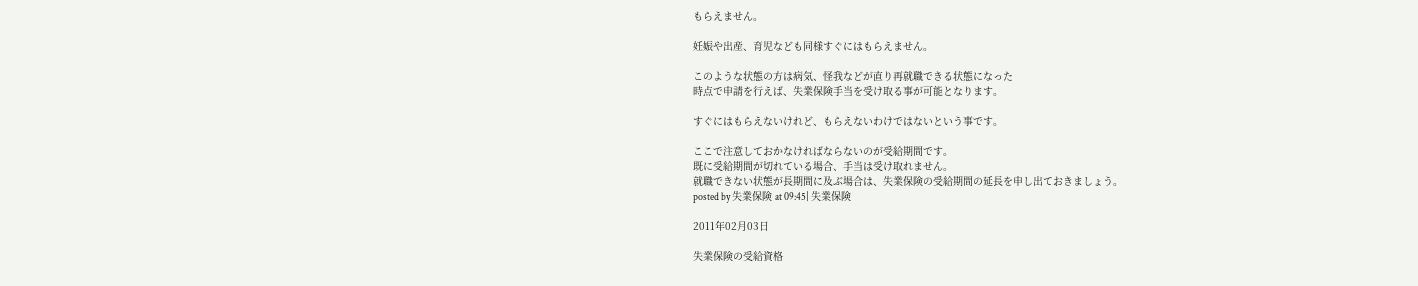もらえません。

妊娠や出産、育児なども同様すぐにはもらえません。

このような状態の方は病気、怪我などが直り再就職できる状態になった
時点で申請を行えば、失業保険手当を受け取る事が可能となります。

すぐにはもらえないけれど、もらえないわけではないという事です。

ここで注意しておかなければならないのが受給期間です。
既に受給期間が切れている場合、手当は受け取れません。
就職できない状態が長期間に及ぶ場合は、失業保険の受給期間の延長を申し出ておきましょう。
posted by 失業保険 at 09:45| 失業保険

2011年02月03日

失業保険の受給資格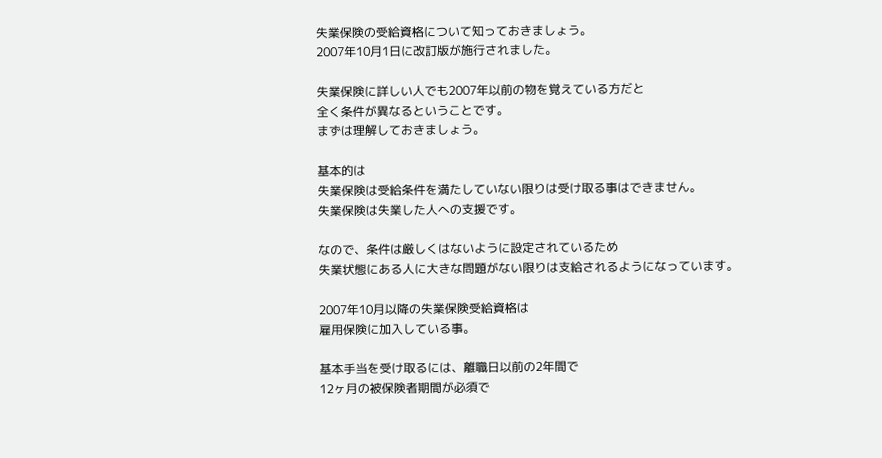失業保険の受給資格について知っておきましょう。
2007年10月1日に改訂版が施行されました。

失業保険に詳しい人でも2007年以前の物を覚えている方だと
全く条件が異なるということです。
まずは理解しておきましょう。

基本的は
失業保険は受給条件を満たしていない限りは受け取る事はできません。
失業保険は失業した人への支援です。

なので、条件は厳しくはないように設定されているため
失業状態にある人に大きな問題がない限りは支給されるようになっています。

2007年10月以降の失業保険受給資格は
雇用保険に加入している事。

基本手当を受け取るには、離職日以前の2年間で
12ヶ月の被保険者期間が必須で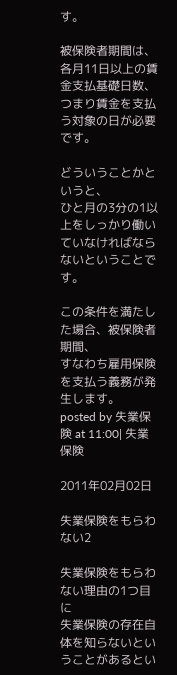す。

被保険者期間は、各月11日以上の賃金支払基礎日数、
つまり賃金を支払う対象の日が必要です。

どういうことかというと、
ひと月の3分の1以上をしっかり働いていなければならないということです。

この条件を満たした場合、被保険者期間、
すなわち雇用保険を支払う義務が発生します。
posted by 失業保険 at 11:00| 失業保険

2011年02月02日

失業保険をもらわない2

失業保険をもらわない理由の1つ目に
失業保険の存在自体を知らないということがあるとい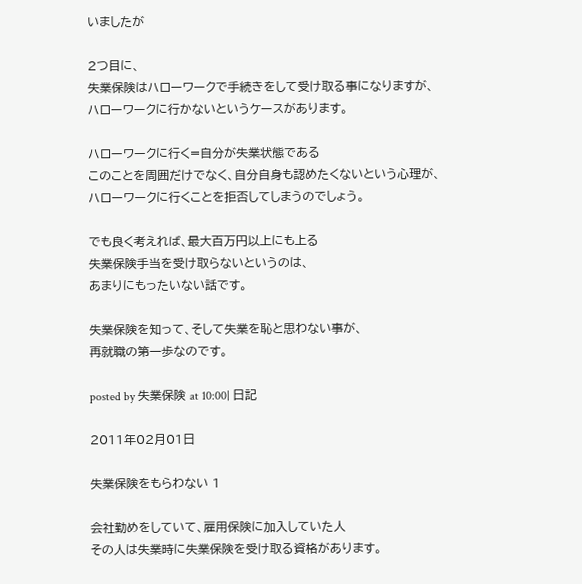いましたが

2つ目に、
失業保険はハローワークで手続きをして受け取る事になりますが、
ハローワークに行かないというケースがあります。

ハローワークに行く=自分が失業状態である
このことを周囲だけでなく、自分自身も認めたくないという心理が、
ハローワークに行くことを拒否してしまうのでしょう。

でも良く考えれば、最大百万円以上にも上る
失業保険手当を受け取らないというのは、
あまりにもったいない話です。

失業保険を知って、そして失業を恥と思わない事が、
再就職の第一歩なのです。

posted by 失業保険 at 10:00| 日記

2011年02月01日

失業保険をもらわない 1

会社勤めをしていて、雇用保険に加入していた人
その人は失業時に失業保険を受け取る資格があります。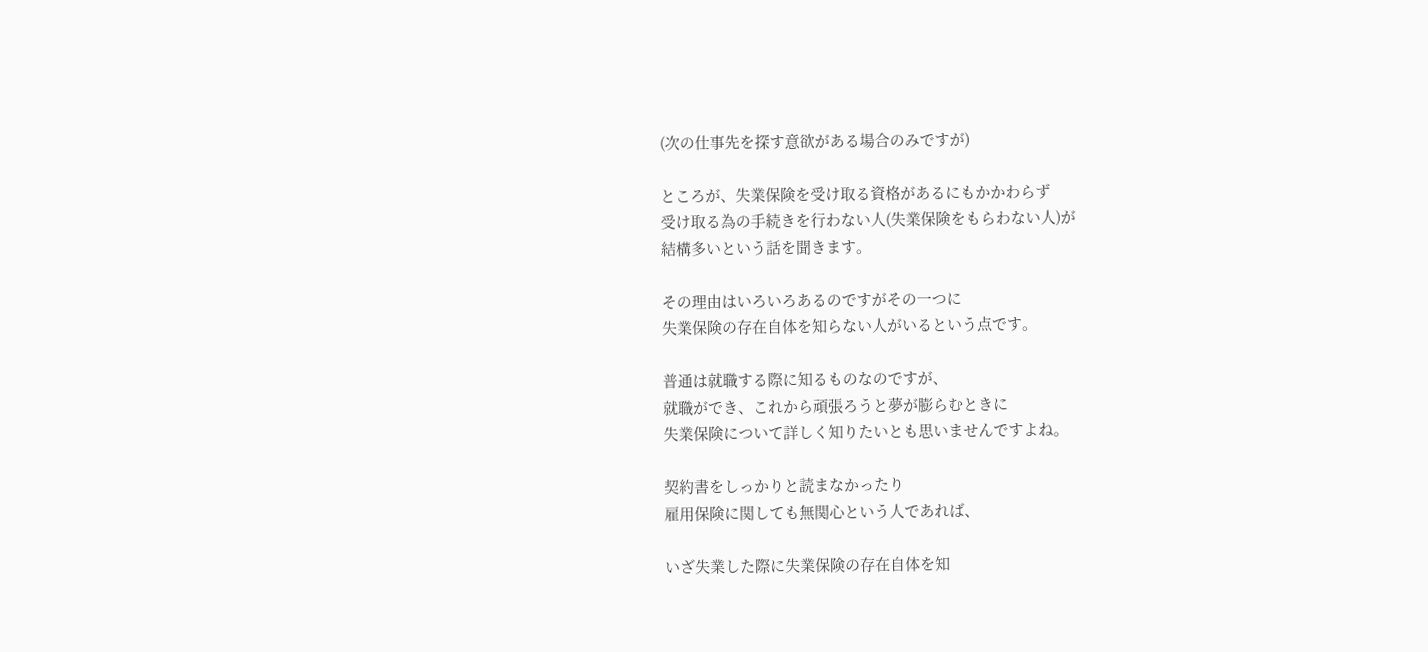(次の仕事先を探す意欲がある場合のみですが)

ところが、失業保険を受け取る資格があるにもかかわらず
受け取る為の手続きを行わない人(失業保険をもらわない人)が
結構多いという話を聞きます。

その理由はいろいろあるのですがその一つに
失業保険の存在自体を知らない人がいるという点です。

普通は就職する際に知るものなのですが、
就職ができ、これから頑張ろうと夢が膨らむときに
失業保険について詳しく知りたいとも思いませんですよね。

契約書をしっかりと読まなかったり
雇用保険に関しても無関心という人であれば、

いざ失業した際に失業保険の存在自体を知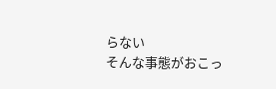らない
そんな事態がおこっ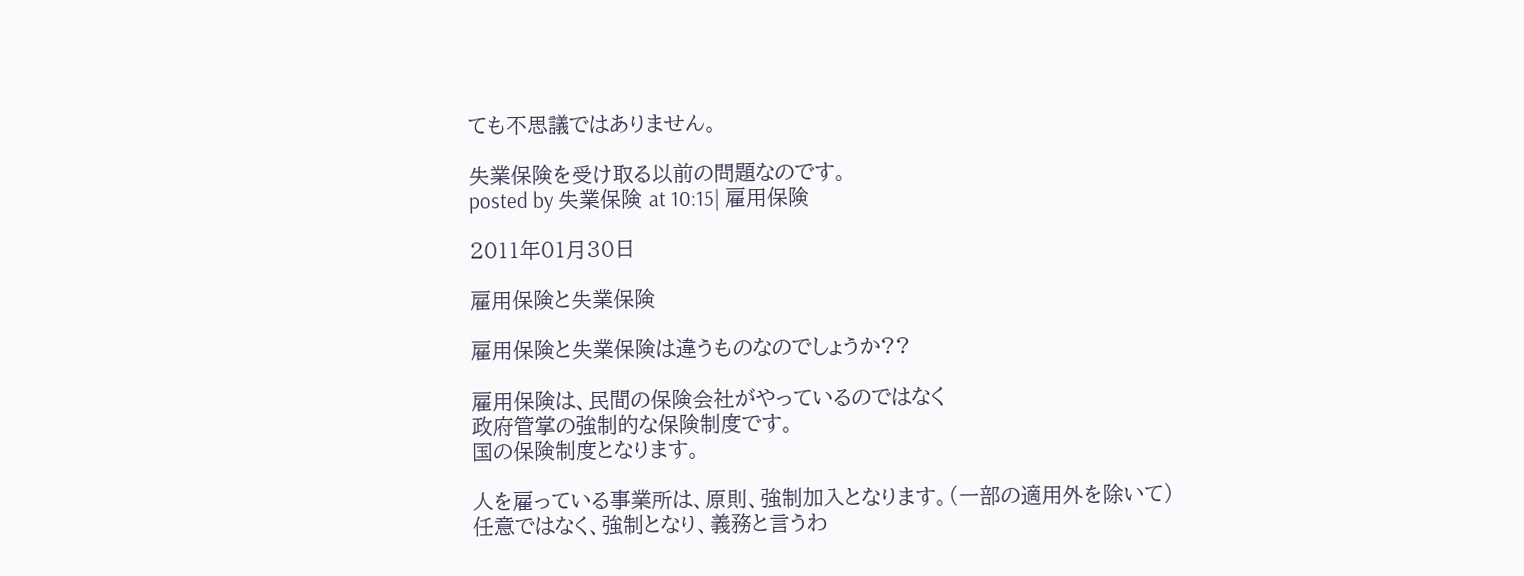ても不思議ではありません。

失業保険を受け取る以前の問題なのです。
posted by 失業保険 at 10:15| 雇用保険

2011年01月30日

雇用保険と失業保険

雇用保険と失業保険は違うものなのでしょうか??

雇用保険は、民間の保険会社がやっているのではなく
政府管掌の強制的な保険制度です。
国の保険制度となります。

人を雇っている事業所は、原則、強制加入となります。(一部の適用外を除いて)
任意ではなく、強制となり、義務と言うわ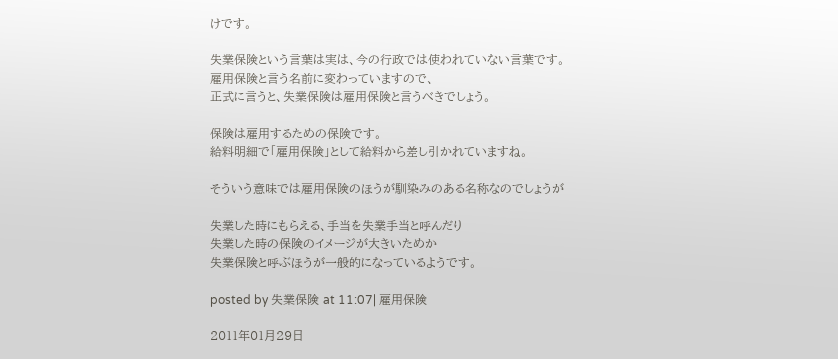けです。

失業保険という言葉は実は、今の行政では使われていない言葉です。
雇用保険と言う名前に変わっていますので、
正式に言うと、失業保険は雇用保険と言うべきでしょう。

保険は雇用するための保険です。
給料明細で「雇用保険」として給料から差し引かれていますね。

そういう意味では雇用保険のほうが馴染みのある名称なのでしょうが

失業した時にもらえる、手当を失業手当と呼んだり
失業した時の保険のイメージが大きいためか
失業保険と呼ぶほうが一般的になっているようです。

posted by 失業保険 at 11:07| 雇用保険

2011年01月29日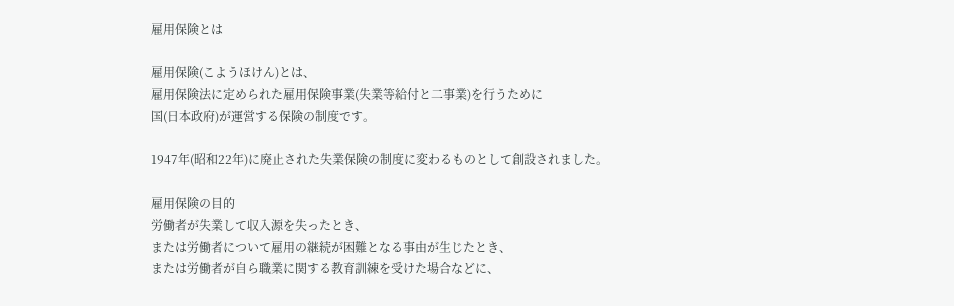雇用保険とは

雇用保険(こようほけん)とは、
雇用保険法に定められた雇用保険事業(失業等給付と二事業)を行うために
国(日本政府)が運営する保険の制度です。

1947年(昭和22年)に廃止された失業保険の制度に変わるものとして創設されました。

雇用保険の目的
労働者が失業して収入源を失ったとき、
または労働者について雇用の継続が困難となる事由が生じたとき、
または労働者が自ら職業に関する教育訓練を受けた場合などに、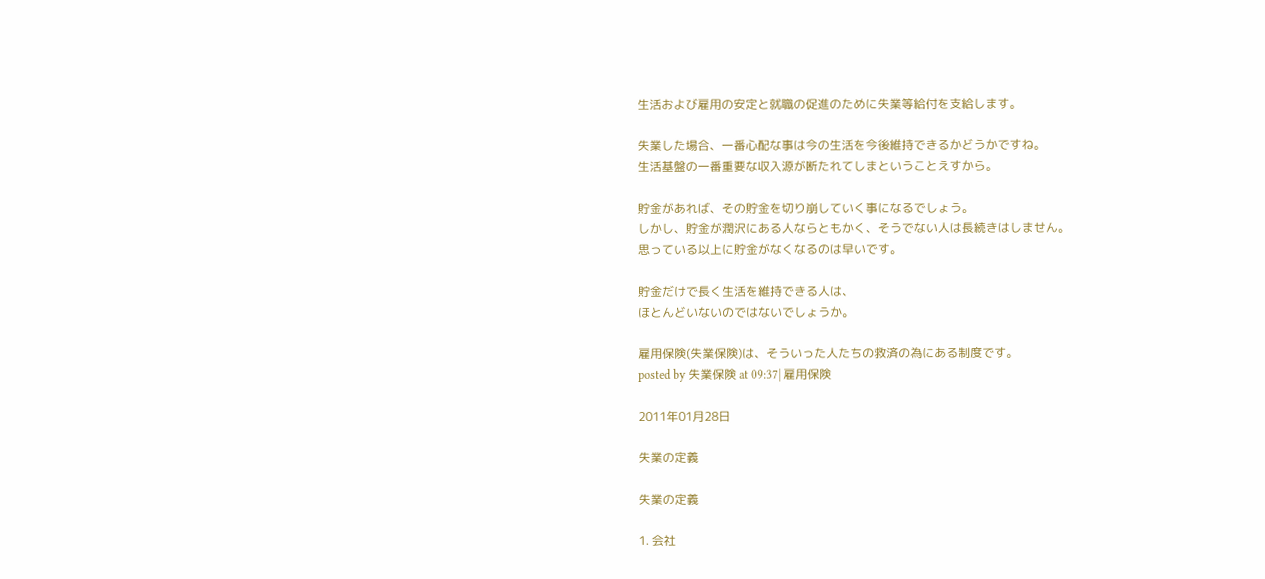生活および雇用の安定と就職の促進のために失業等給付を支給します。

失業した場合、一番心配な事は今の生活を今後維持できるかどうかですね。
生活基盤の一番重要な収入源が断たれてしまということえすから。

貯金があれば、その貯金を切り崩していく事になるでしょう。
しかし、貯金が潤沢にある人ならともかく、そうでない人は長続きはしません。
思っている以上に貯金がなくなるのは早いです。

貯金だけで長く生活を維持できる人は、
ほとんどいないのではないでしょうか。

雇用保険(失業保険)は、そういった人たちの救済の為にある制度です。
posted by 失業保険 at 09:37| 雇用保険

2011年01月28日

失業の定義

失業の定義

1. 会社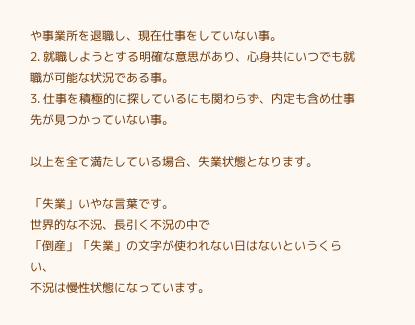や事業所を退職し、現在仕事をしていない事。
2. 就職しようとする明確な意思があり、心身共にいつでも就職が可能な状況である事。
3. 仕事を積極的に探しているにも関わらず、内定も含め仕事先が見つかっていない事。

以上を全て満たしている場合、失業状態となります。

「失業」いやな言葉です。
世界的な不況、長引く不況の中で
「倒産」「失業」の文字が使われない日はないというくらい、
不況は慢性状態になっています。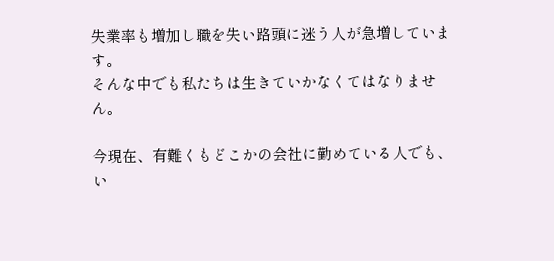失業率も増加し職を失い路頭に迷う人が急増しています。
そんな中でも私たちは生きていかなくてはなりません。

今現在、有難くもどこかの会社に勤めている人でも、
い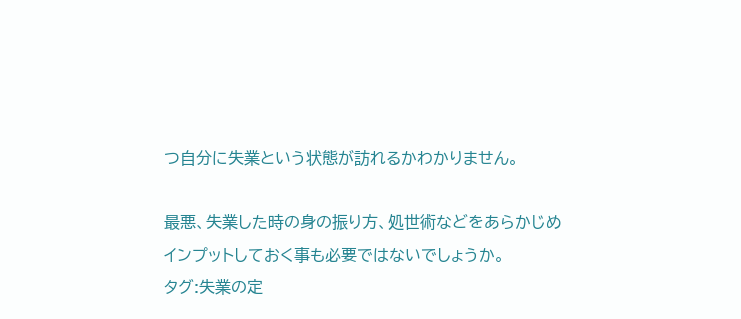つ自分に失業という状態が訪れるかわかりません。

最悪、失業した時の身の振り方、処世術などをあらかじめ
インプットしておく事も必要ではないでしょうか。
タグ:失業の定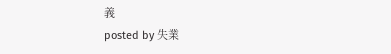義
posted by 失業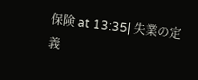保険 at 13:35| 失業の定義